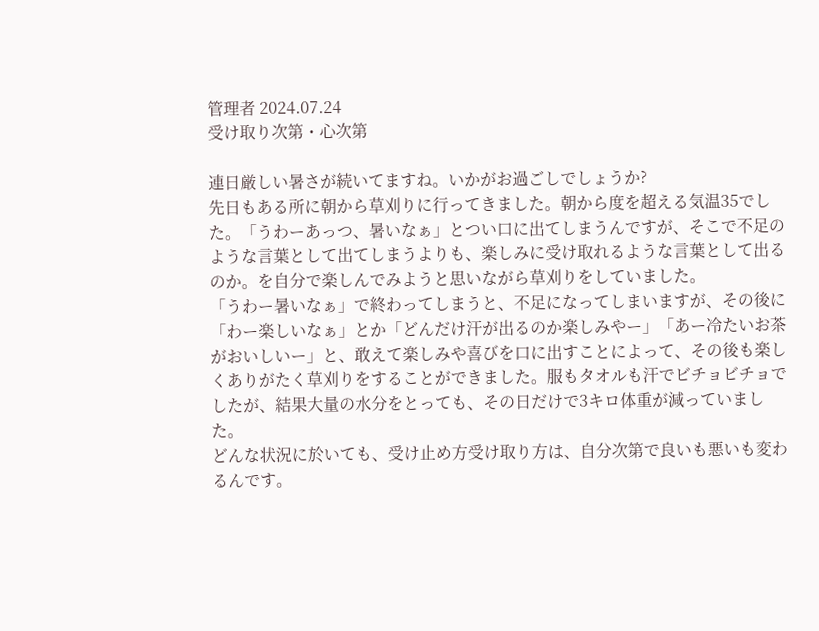管理者 2024.07.24
受け取り次第・心次第

連日厳しい暑さが続いてますね。いかがお過ごしでしょうか?
先日もある所に朝から草刈りに行ってきました。朝から度を超える気温35でした。「うわーあっつ、暑いなぁ」とつい口に出てしまうんですが、そこで不足のような言葉として出てしまうよりも、楽しみに受け取れるような言葉として出るのか。を自分で楽しんでみようと思いながら草刈りをしていました。
「うわー暑いなぁ」で終わってしまうと、不足になってしまいますが、その後に「わー楽しいなぁ」とか「どんだけ汗が出るのか楽しみやー」「あー冷たいお茶がおいしいー」と、敢えて楽しみや喜びを口に出すことによって、その後も楽しくありがたく草刈りをすることができました。服もタオルも汗でビチョビチョでしたが、結果大量の水分をとっても、その日だけで3キロ体重が減っていました。
どんな状況に於いても、受け止め方受け取り方は、自分次第で良いも悪いも変わるんです。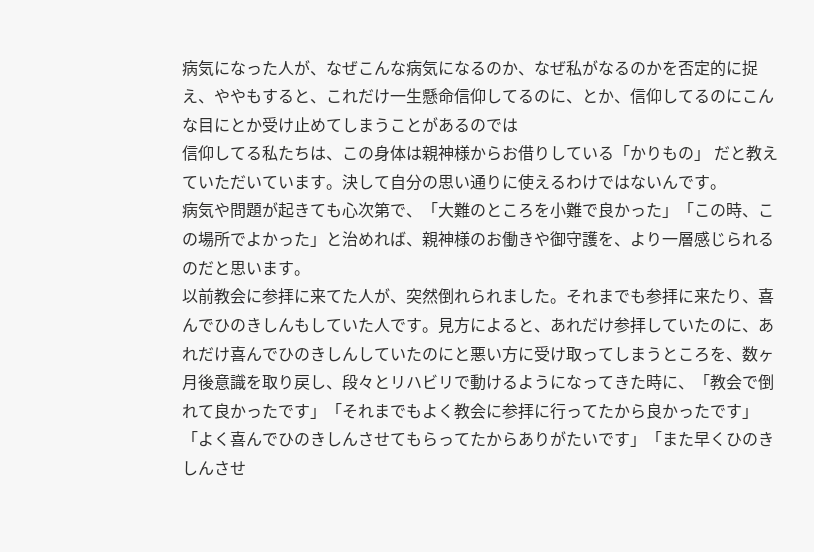病気になった人が、なぜこんな病気になるのか、なぜ私がなるのかを否定的に捉え、ややもすると、これだけ一生懸命信仰してるのに、とか、信仰してるのにこんな目にとか受け止めてしまうことがあるのでは
信仰してる私たちは、この身体は親神様からお借りしている「かりもの」 だと教えていただいています。決して自分の思い通りに使えるわけではないんです。
病気や問題が起きても心次第で、「大難のところを小難で良かった」「この時、この場所でよかった」と治めれば、親神様のお働きや御守護を、より一層感じられるのだと思います。
以前教会に参拝に来てた人が、突然倒れられました。それまでも参拝に来たり、喜んでひのきしんもしていた人です。見方によると、あれだけ参拝していたのに、あれだけ喜んでひのきしんしていたのにと悪い方に受け取ってしまうところを、数ヶ月後意識を取り戻し、段々とリハビリで動けるようになってきた時に、「教会で倒れて良かったです」「それまでもよく教会に参拝に行ってたから良かったです」「よく喜んでひのきしんさせてもらってたからありがたいです」「また早くひのきしんさせ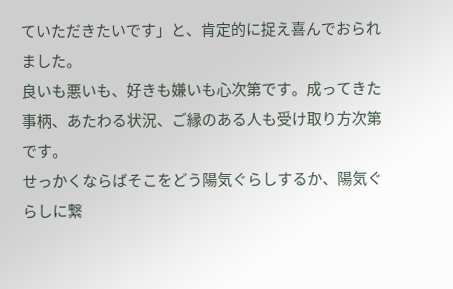ていただきたいです」と、肯定的に捉え喜んでおられました。
良いも悪いも、好きも嫌いも心次第です。成ってきた事柄、あたわる状況、ご縁のある人も受け取り方次第です。
せっかくならばそこをどう陽気ぐらしするか、陽気ぐらしに繋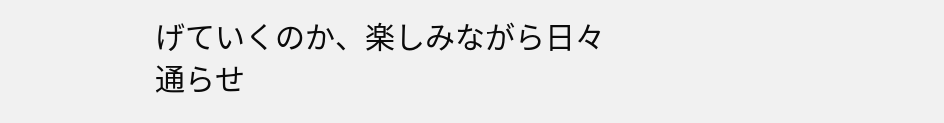げていくのか、楽しみながら日々通らせ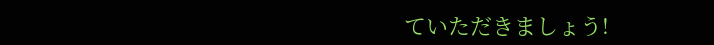ていただきましょう!